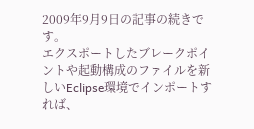2009年9月9日の記事の続きです。
エクスポートしたブレークポイントや起動構成のファイルを新しいEclipse環境でインポートすれば、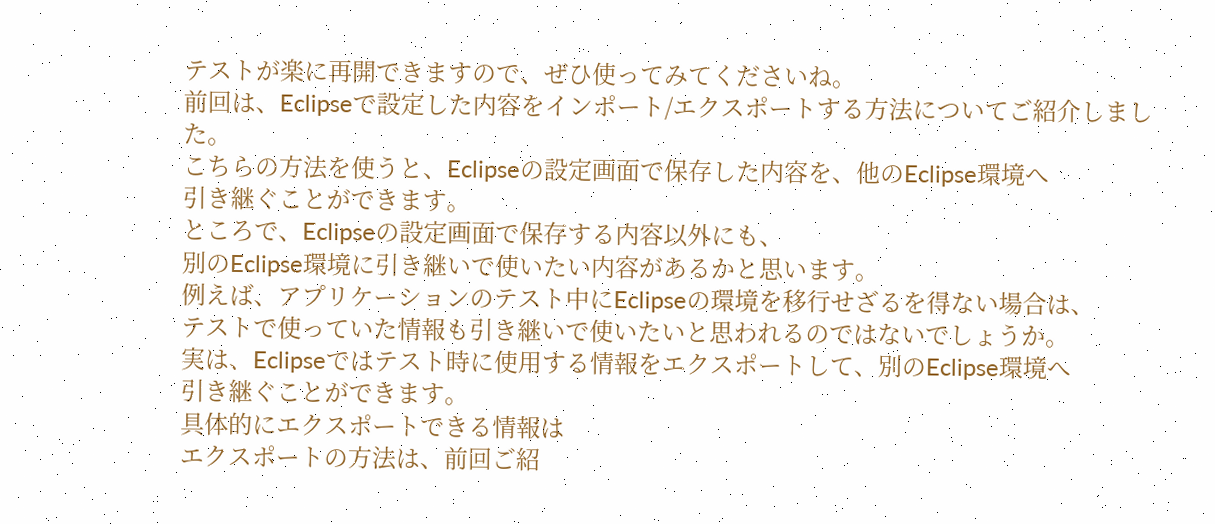テストが楽に再開できますので、ぜひ使ってみてくださいね。
前回は、Eclipseで設定した内容をインポート/エクスポートする方法についてご紹介しました。
こちらの方法を使うと、Eclipseの設定画面で保存した内容を、他のEclipse環境へ
引き継ぐことができます。
ところで、Eclipseの設定画面で保存する内容以外にも、
別のEclipse環境に引き継いで使いたい内容があるかと思います。
例えば、アプリケーションのテスト中にEclipseの環境を移行せざるを得ない場合は、
テストで使っていた情報も引き継いで使いたいと思われるのではないでしょうか。
実は、Eclipseではテスト時に使用する情報をエクスポートして、別のEclipse環境へ
引き継ぐことができます。
具体的にエクスポートできる情報は
エクスポートの方法は、前回ご紹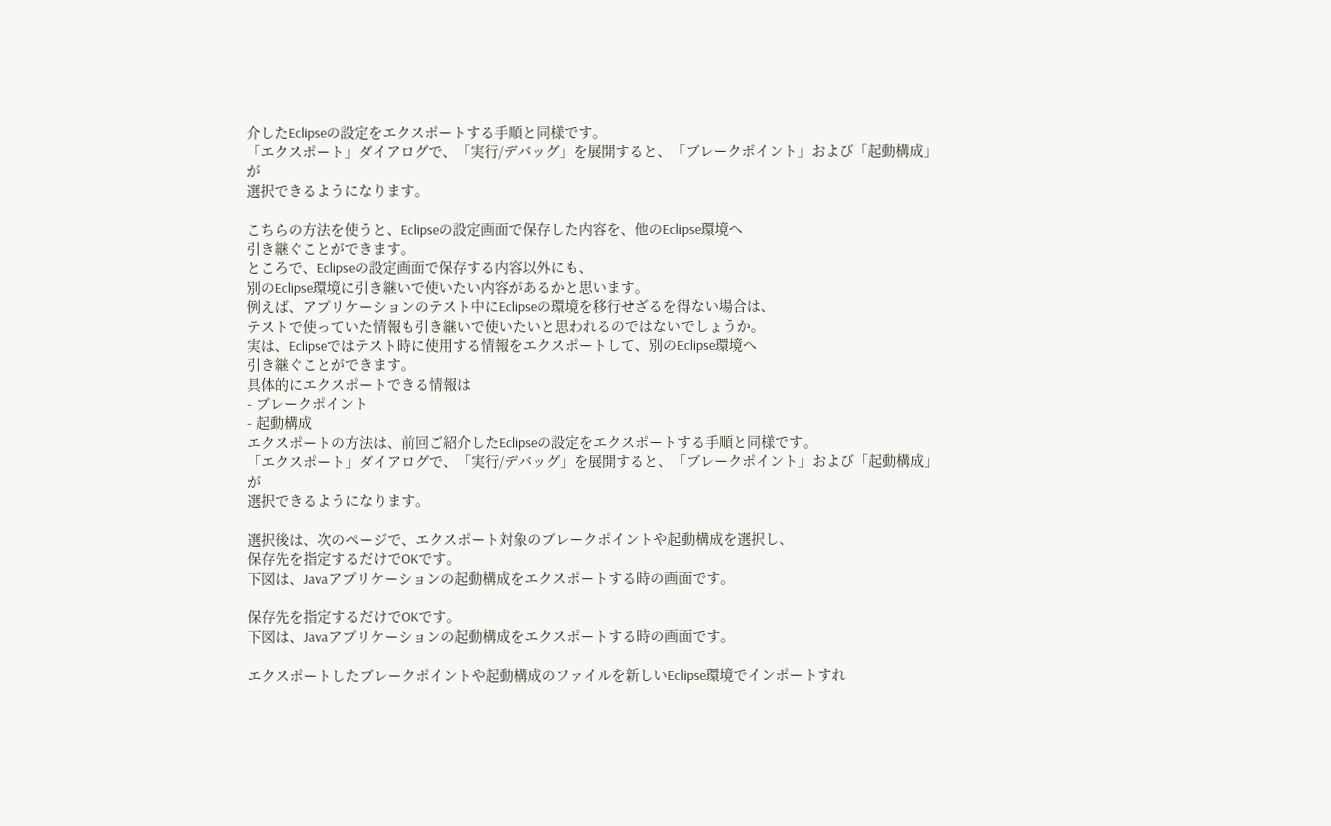介したEclipseの設定をエクスポートする手順と同様です。
「エクスポート」ダイアログで、「実行/デバッグ」を展開すると、「ブレークポイント」および「起動構成」が
選択できるようになります。

こちらの方法を使うと、Eclipseの設定画面で保存した内容を、他のEclipse環境へ
引き継ぐことができます。
ところで、Eclipseの設定画面で保存する内容以外にも、
別のEclipse環境に引き継いで使いたい内容があるかと思います。
例えば、アプリケーションのテスト中にEclipseの環境を移行せざるを得ない場合は、
テストで使っていた情報も引き継いで使いたいと思われるのではないでしょうか。
実は、Eclipseではテスト時に使用する情報をエクスポートして、別のEclipse環境へ
引き継ぐことができます。
具体的にエクスポートできる情報は
- ブレークポイント
- 起動構成
エクスポートの方法は、前回ご紹介したEclipseの設定をエクスポートする手順と同様です。
「エクスポート」ダイアログで、「実行/デバッグ」を展開すると、「ブレークポイント」および「起動構成」が
選択できるようになります。

選択後は、次のページで、エクスポート対象のブレークポイントや起動構成を選択し、
保存先を指定するだけでOKです。
下図は、Javaアプリケーションの起動構成をエクスポートする時の画面です。

保存先を指定するだけでOKです。
下図は、Javaアプリケーションの起動構成をエクスポートする時の画面です。

エクスポートしたブレークポイントや起動構成のファイルを新しいEclipse環境でインポートすれ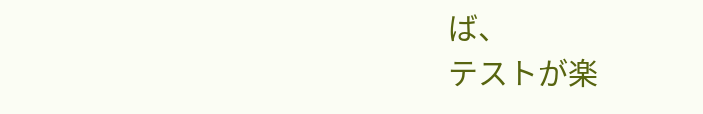ば、
テストが楽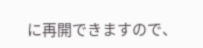に再開できますので、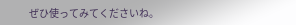ぜひ使ってみてくださいね。